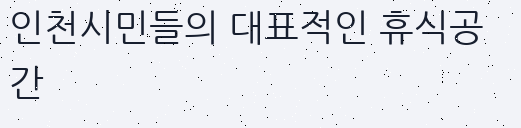인천시민들의 대표적인 휴식공간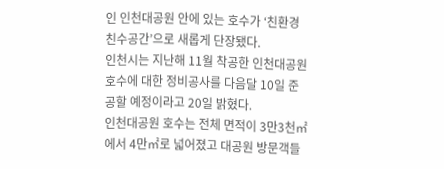인 인천대공원 안에 있는 호수가 ‘친환경 친수공간’으로 새롭게 단장됐다.
인천시는 지난해 11월 착공한 인천대공원 호수에 대한 정비공사를 다음달 10일 준공할 예정이라고 20일 밝혔다.
인천대공원 호수는 전체 면적이 3만3천㎡에서 4만㎡로 넓어졌고 대공원 방문객들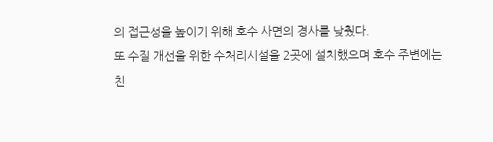의 접근성을 높이기 위해 호수 사면의 경사를 낮췄다.
또 수질 개선을 위한 수처리시설을 2곳에 설치했으며 호수 주변에는 친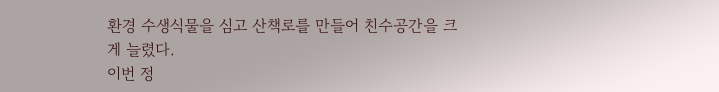환경 수생식물을 심고 산책로를 만들어 친수공간을 크게 늘렸다.
이번 정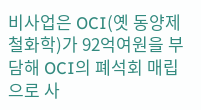비사업은 OCI(옛 동양제철화학)가 92억여원을 부담해 OCI의 폐석회 매립으로 사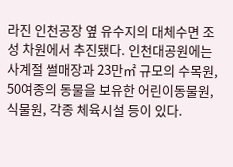라진 인천공장 옆 유수지의 대체수면 조성 차원에서 추진됐다. 인천대공원에는 사계절 썰매장과 23만㎡ 규모의 수목원, 50여종의 동물을 보유한 어린이동물원, 식물원, 각종 체육시설 등이 있다.